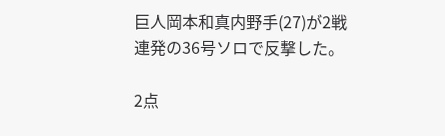巨人岡本和真内野手(27)が2戦連発の36号ソロで反撃した。

2点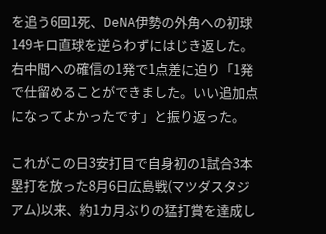を追う6回1死、DeNA伊勢の外角への初球149キロ直球を逆らわずにはじき返した。右中間への確信の1発で1点差に迫り「1発で仕留めることができました。いい追加点になってよかったです」と振り返った。

これがこの日3安打目で自身初の1試合3本塁打を放った8月6日広島戦(マツダスタジアム)以来、約1カ月ぶりの猛打賞を達成し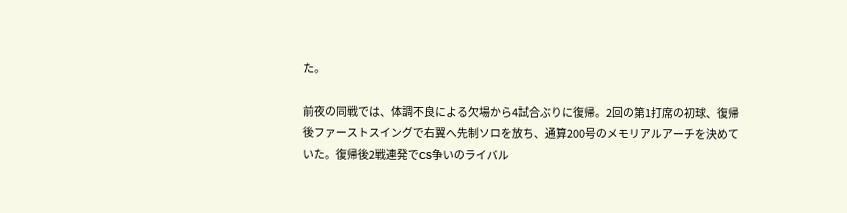た。

前夜の同戦では、体調不良による欠場から4試合ぶりに復帰。2回の第1打席の初球、復帰後ファーストスイングで右翼へ先制ソロを放ち、通算200号のメモリアルアーチを決めていた。復帰後2戦連発でCS争いのライバル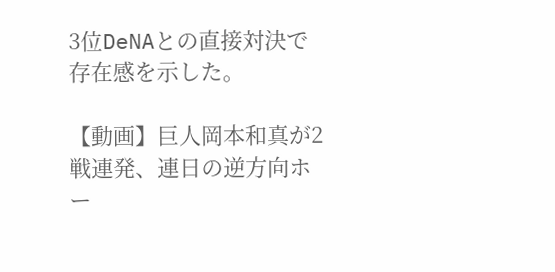3位DeNAとの直接対決で存在感を示した。

【動画】巨人岡本和真が2戦連発、連日の逆方向ホー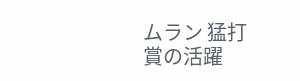ムラン 猛打賞の活躍